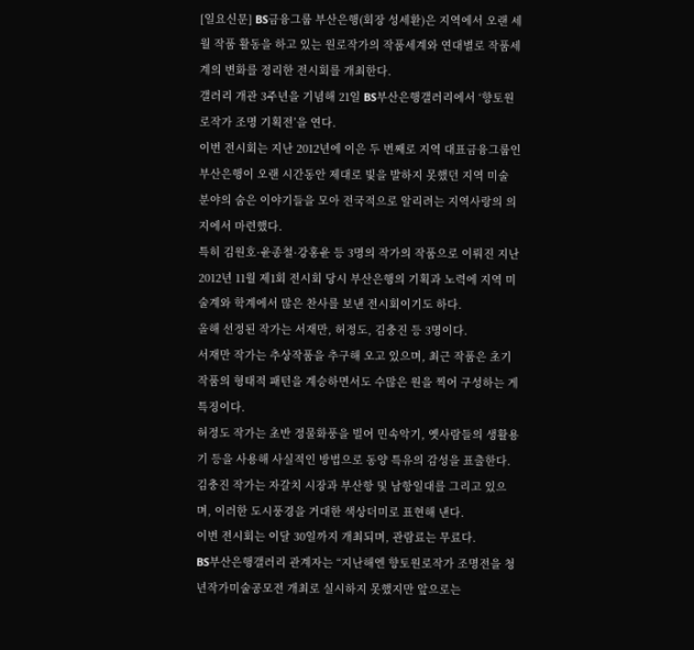[일요신문] BS금융그룹 부산은행(회장 성세환)은 지역에서 오랜 세월 작품 활동을 하고 있는 원로작가의 작품세계와 연대별로 작품세계의 변화를 정리한 전시회를 개최한다.
갤러리 개관 3주년을 기념해 21일 BS부산은행갤러리에서 ‘향토원로작가 조명 기획전’을 연다.
이번 전시회는 지난 2012년에 이은 두 번째로 지역 대표금융그룹인 부산은행이 오랜 시간동안 제대로 빛을 발하지 못했던 지역 미술 분야의 숨은 이야기들을 모아 전국적으로 알리려는 지역사랑의 의지에서 마련했다.
특히 김원호·윤종철·강홍윤 등 3명의 작가의 작품으로 이뤄진 지난 2012년 11월 제1회 전시회 당시 부산은행의 기획과 노력에 지역 미술계와 학계에서 많은 찬사를 보낸 전시회이기도 하다.
올해 선정된 작가는 서재만, 허정도, 김충진 등 3명이다.
서재만 작가는 추상작품을 추구해 오고 있으며, 최근 작품은 초기작품의 형태적 패턴을 계승하면서도 수많은 원을 찍어 구성하는 게 특징이다.
허정도 작가는 초반 정물화풍을 빌어 민속악기, 옛사람들의 생활용기 등을 사용해 사실적인 방법으로 동양 특유의 감성을 표출한다.
김충진 작가는 자갈치 시장과 부산항 및 남항일대를 그리고 있으며, 이러한 도시풍경을 거대한 색상더미로 표현해 낸다.
이번 전시회는 이달 30일까지 개최되며, 관람료는 무료다.
BS부산은행갤러리 관계자는 “지난해엔 향토원로작가 조명전을 청년작가미술공모전 개최로 실시하지 못했지만 앞으로는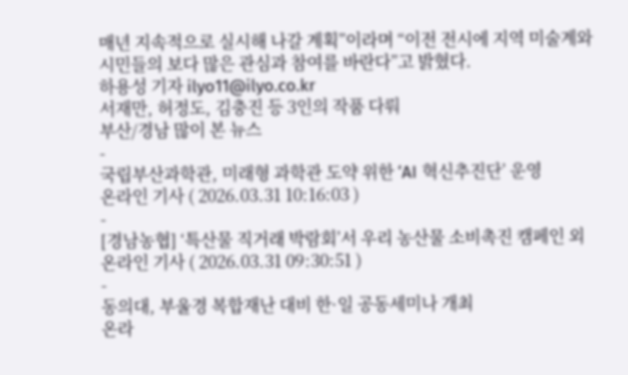매년 지속적으로 실시해 나갈 계획”이라며 “이전 전시에 지역 미술계와 시민들의 보다 많은 관심과 참여를 바란다”고 밝혔다.
하용성 기자 ilyo11@ilyo.co.kr
서재만, 허정도, 김충진 등 3인의 작품 다뤄
부산/경남 많이 본 뉴스
-
국립부산과학관, 미래형 과학관 도약 위한 ‘AI 혁신추진단’ 운영
온라인 기사 ( 2026.03.31 10:16:03 )
-
[경남농협] ‘특산물 직거래 박람회’서 우리 농산물 소비촉진 캠페인 외
온라인 기사 ( 2026.03.31 09:30:51 )
-
동의대, 부울경 복합재난 대비 한·일 공동세미나 개최
온라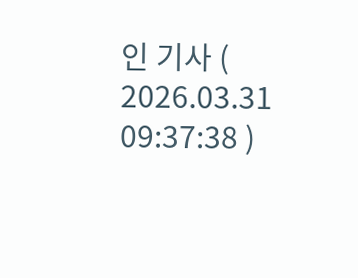인 기사 ( 2026.03.31 09:37:38 )